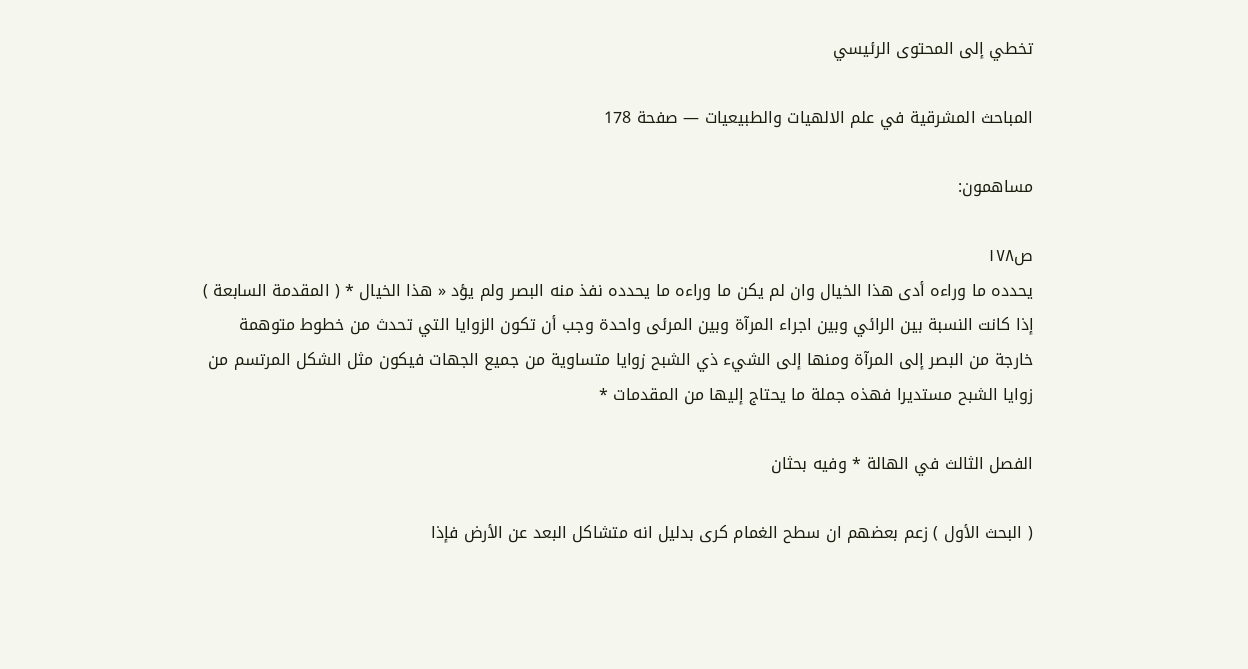تخطي إلى المحتوى الرئيسي

المباحث المشرقية في علم الالهيات والطبيعيات — صفحة 178

مساهمون:

ص١٧٨
يحدده ما وراءه أدى هذا الخيال وان لم يكن ما وراءه ما يحدده نفذ منه البصر ولم يؤد « هذا الخيال * ( المقدمة السابعة ) إذا كانت النسبة بين الرائي وبين اجراء المرآة وبين المرئى واحدة وجب أن تكون الزوايا التي تحدث من خطوط متوهمة خارجة من البصر إلى المرآة ومنها إلى الشيء ذي الشبح زوايا متساوية من جميع الجهات فيكون مثل الشكل المرتسم من زوايا الشبح مستديرا فهذه جملة ما يحتاج إليها من المقدمات *

الفصل الثالث في الهالة * وفيه بحثان

( البحث الأول ) زعم بعضهم ان سطح الغمام كرى بدليل انه متشاكل البعد عن الأرض فإذا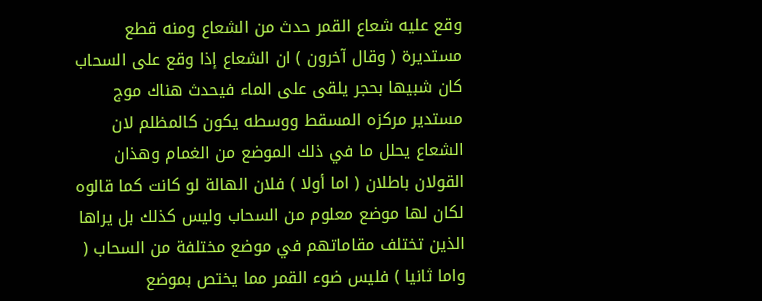وقع عليه شعاع القمر حدث من الشعاع ومنه قطع مستديرة ( وقال آخرون ) ان الشعاع إذا وقع على السحاب كان شبيها بحجر يلقى على الماء فيحدث هناك موج مستدير مركزه المسقط ووسطه يكون كالمظلم لان الشعاع يحلل ما في ذلك الموضع من الغمام وهذان القولان باطلان ( اما أولا ) فلان الهالة لو كانت كما قالوه لكان لها موضع معلوم من السحاب وليس كذلك بل يراها الذين تختلف مقاماتهم في موضع مختلفة من السحاب ( واما ثانيا ) فليس ضوء القمر مما يختص بموضع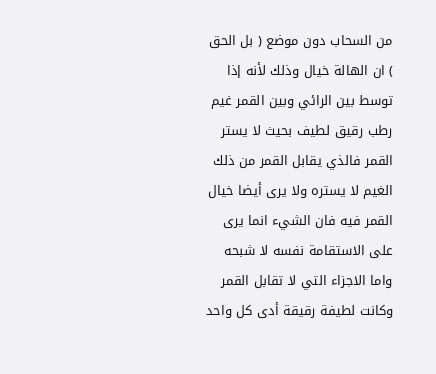من السحاب دون موضع ( بل الحق ) ان الهالة خيال وذلك لأنه إذا توسط بين الرائي وبين القمر غيم رطب رقيق لطيف بحيث لا يستر القمر فالذي يقابل القمر من ذلك الغيم لا يستره ولا يرى أيضا خيال القمر فيه فان الشيء انما يرى على الاستقامة نفسه لا شبحه واما الاجزاء التي لا تقابل القمر وكانت لطيفة رقيقة أدى كل واحد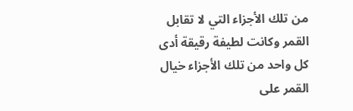من تلك الأجزاء التي لا تقابل القمر وكانت لطيفة رقيقة أدى كل واحد من تلك الأجزاء خيال القمر على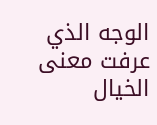الوجه الذي عرفت معنى الخيال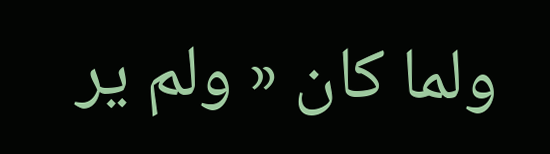ولما كان « ولم ير